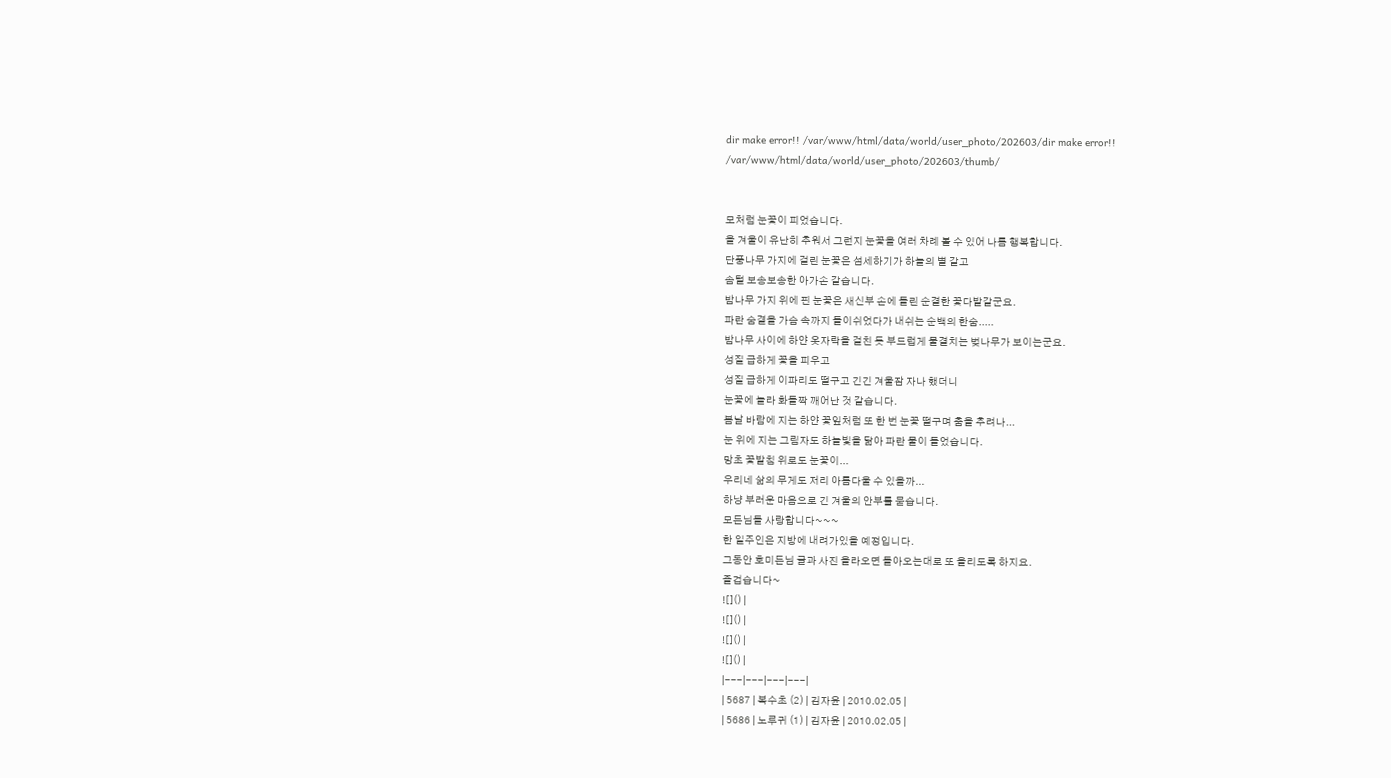dir make error!! /var/www/html/data/world/user_photo/202603/dir make error!! /var/www/html/data/world/user_photo/202603/thumb/


모처럼 눈꽃이 피었습니다.
올 겨울이 유난히 추워서 그런지 눈꽃을 여러 차례 볼 수 있어 나름 행복합니다.
단풍나무 가지에 걸린 눈꽃은 섬세하기가 하늘의 별 같고
솜털 보송보송한 아가손 같습니다.
밤나무 가지 위에 핀 눈꽃은 새신부 손에 들린 순결한 꽃다발같군요.
파란 숨결을 가슴 속까지 들이쉬었다가 내쉬는 순백의 한숨.....
밤나무 사이에 하얀 옷자락을 걸친 듯 부드럽게 물결치는 벚나무가 보이는군요.
성질 급하게 꽃을 피우고
성질 급하게 이파리도 떨구고 긴긴 겨울잠 자나 했더니
눈꽃에 놀라 화들짝 깨어난 것 같습니다.
봄날 바람에 지는 하얀 꽃잎처럼 또 한 번 눈꽃 떨구며 춤을 추려나...
눈 위에 지는 그림자도 하늘빛을 닮아 파란 물이 들었습니다.
망초 꽃밭침 위로도 눈꽃이...
우리네 삶의 무게도 저리 아름다울 수 있을까...
하냥 부러운 마음으로 긴 겨울의 안부를 묻습니다.
모든님들 사랑합니다~~~
한 일주인은 지방에 내려가있을 예정입니다.
그동안 호미든님 글과 사진 올라오면 돌아오는대로 또 올리도록 하지요.
즐겁습니다~
![]() |
![]() |
![]() |
![]() |
|---|---|---|---|
| 5687 | 복수초 (2) | 김자윤 | 2010.02.05 |
| 5686 | 노루귀 (1) | 김자윤 | 2010.02.05 |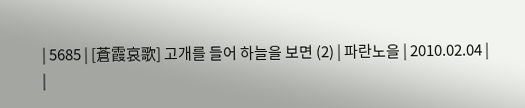| 5685 | [蒼霞哀歌] 고개를 들어 하늘을 보면 (2) | 파란노을 | 2010.02.04 |
|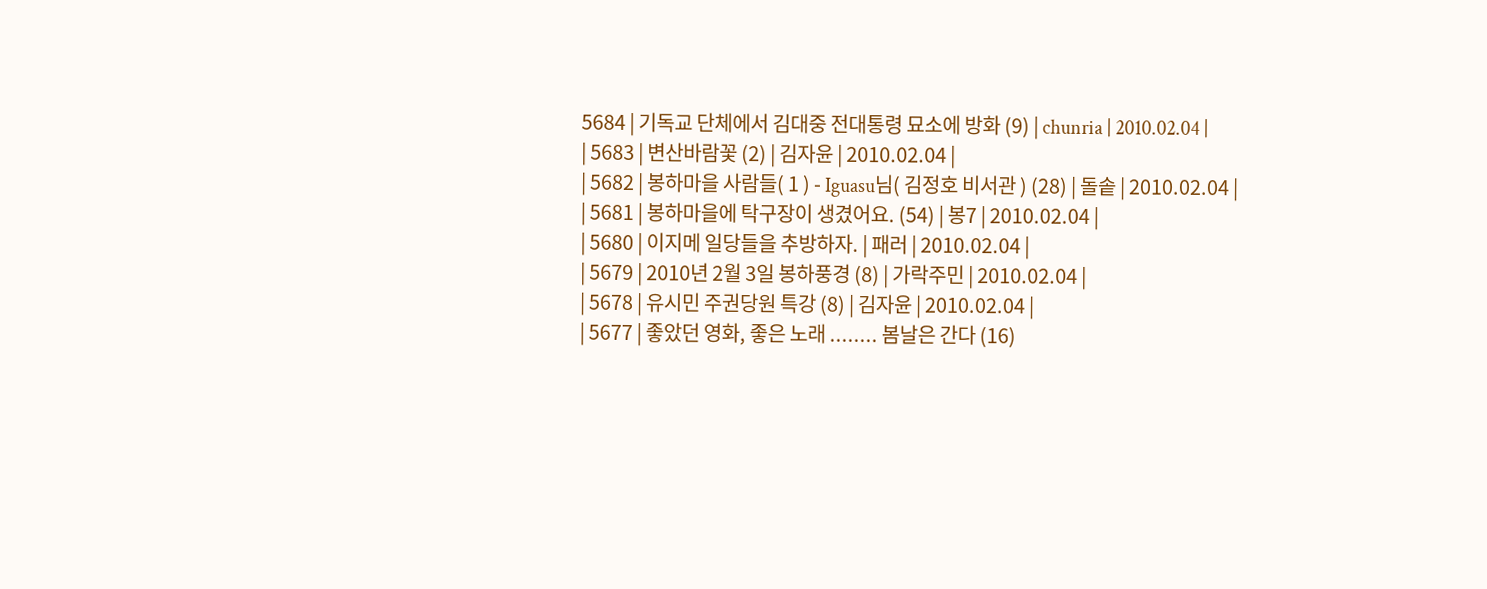5684 | 기독교 단체에서 김대중 전대통령 묘소에 방화 (9) | chunria | 2010.02.04 |
| 5683 | 변산바람꽃 (2) | 김자윤 | 2010.02.04 |
| 5682 | 봉하마을 사람들( 1 ) - Iguasu님( 김정호 비서관 ) (28) | 돌솥 | 2010.02.04 |
| 5681 | 봉하마을에 탁구장이 생겼어요. (54) | 봉7 | 2010.02.04 |
| 5680 | 이지메 일당들을 추방하자. | 패러 | 2010.02.04 |
| 5679 | 2010년 2월 3일 봉하풍경 (8) | 가락주민 | 2010.02.04 |
| 5678 | 유시민 주권당원 특강 (8) | 김자윤 | 2010.02.04 |
| 5677 | 좋았던 영화, 좋은 노래 ........ 봄날은 간다 (16)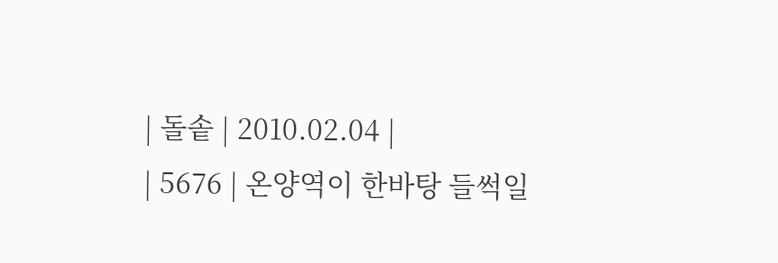| 돌솥 | 2010.02.04 |
| 5676 | 온양역이 한바탕 들썩일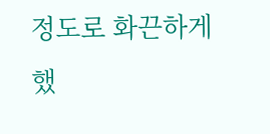정도로 화끈하게 했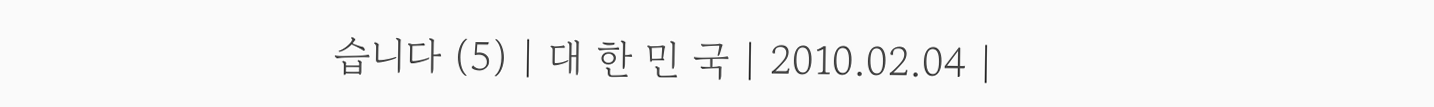습니다 (5) | 대 한 민 국 | 2010.02.04 |